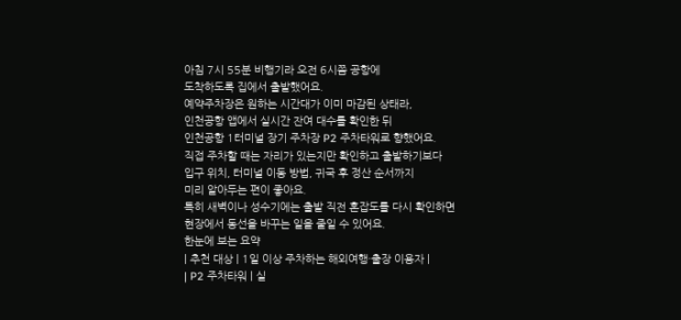아침 7시 55분 비행기라 오전 6시쯤 공항에
도착하도록 집에서 출발했어요.
예약주차장은 원하는 시간대가 이미 마감된 상태라,
인천공항 앱에서 실시간 잔여 대수를 확인한 뒤
인천공항 1터미널 장기 주차장 P2 주차타워로 향했어요.
직접 주차할 때는 자리가 있는지만 확인하고 출발하기보다
입구 위치, 터미널 이동 방법, 귀국 후 정산 순서까지
미리 알아두는 편이 좋아요.
특히 새벽이나 성수기에는 출발 직전 혼잡도를 다시 확인하면
현장에서 동선을 바꾸는 일을 줄일 수 있어요.
한눈에 보는 요약
| 추천 대상 | 1일 이상 주차하는 해외여행·출장 이용자 |
| P2 주차타워 | 실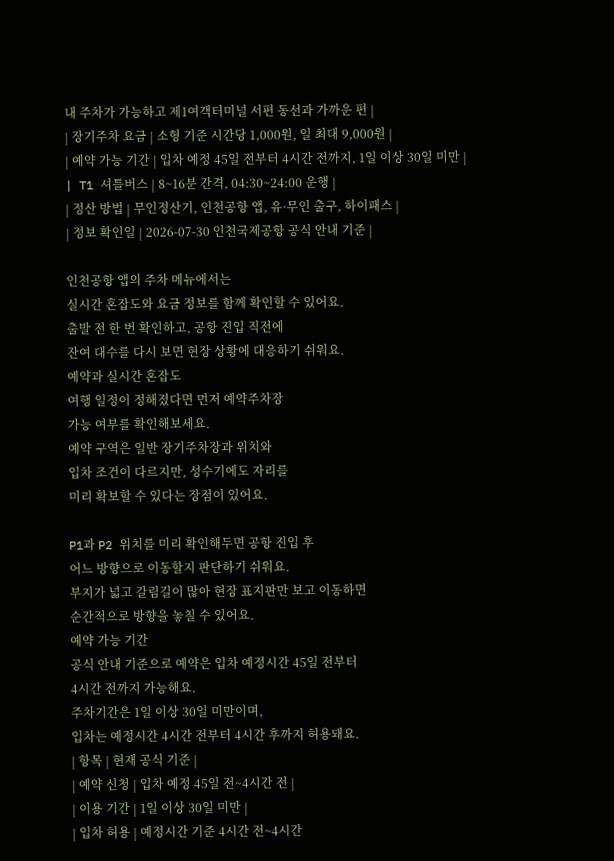내 주차가 가능하고 제1여객터미널 서편 동선과 가까운 편 |
| 장기주차 요금 | 소형 기준 시간당 1,000원, 일 최대 9,000원 |
| 예약 가능 기간 | 입차 예정 45일 전부터 4시간 전까지, 1일 이상 30일 미만 |
| T1 셔틀버스 | 8~16분 간격, 04:30~24:00 운행 |
| 정산 방법 | 무인정산기, 인천공항 앱, 유·무인 출구, 하이패스 |
| 정보 확인일 | 2026-07-30 인천국제공항 공식 안내 기준 |

인천공항 앱의 주차 메뉴에서는
실시간 혼잡도와 요금 정보를 함께 확인할 수 있어요.
출발 전 한 번 확인하고, 공항 진입 직전에
잔여 대수를 다시 보면 현장 상황에 대응하기 쉬워요.
예약과 실시간 혼잡도
여행 일정이 정해졌다면 먼저 예약주차장
가능 여부를 확인해보세요.
예약 구역은 일반 장기주차장과 위치와
입차 조건이 다르지만, 성수기에도 자리를
미리 확보할 수 있다는 장점이 있어요.

P1과 P2 위치를 미리 확인해두면 공항 진입 후
어느 방향으로 이동할지 판단하기 쉬워요.
부지가 넓고 갈림길이 많아 현장 표지판만 보고 이동하면
순간적으로 방향을 놓칠 수 있어요.
예약 가능 기간
공식 안내 기준으로 예약은 입차 예정시간 45일 전부터
4시간 전까지 가능해요.
주차기간은 1일 이상 30일 미만이며,
입차는 예정시간 4시간 전부터 4시간 후까지 허용돼요.
| 항목 | 현재 공식 기준 |
| 예약 신청 | 입차 예정 45일 전~4시간 전 |
| 이용 기간 | 1일 이상 30일 미만 |
| 입차 허용 | 예정시간 기준 4시간 전~4시간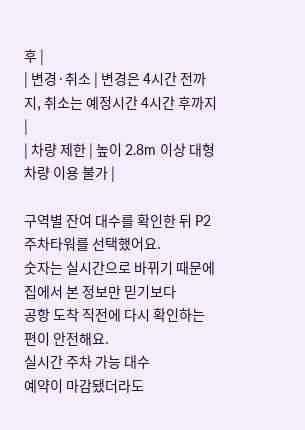후 |
| 변경·취소 | 변경은 4시간 전까지, 취소는 예정시간 4시간 후까지 |
| 차량 제한 | 높이 2.8m 이상 대형차량 이용 불가 |

구역별 잔여 대수를 확인한 뒤 P2 주차타워를 선택했어요.
숫자는 실시간으로 바뀌기 때문에 집에서 본 정보만 믿기보다
공항 도착 직전에 다시 확인하는 편이 안전해요.
실시간 주차 가능 대수
예약이 마감됐더라도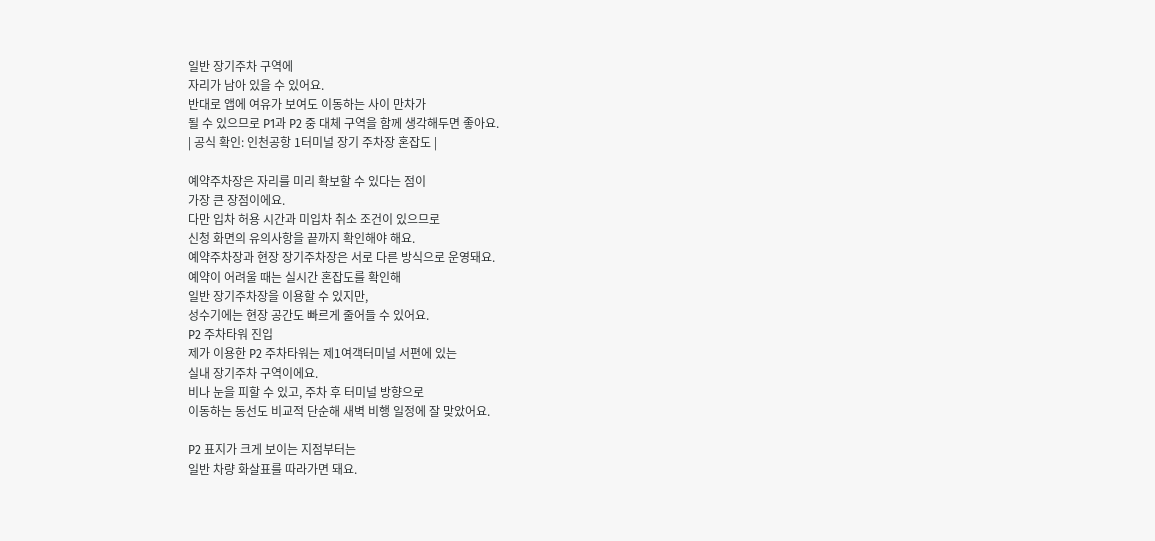일반 장기주차 구역에
자리가 남아 있을 수 있어요.
반대로 앱에 여유가 보여도 이동하는 사이 만차가
될 수 있으므로 P1과 P2 중 대체 구역을 함께 생각해두면 좋아요.
| 공식 확인: 인천공항 1터미널 장기 주차장 혼잡도 |

예약주차장은 자리를 미리 확보할 수 있다는 점이
가장 큰 장점이에요.
다만 입차 허용 시간과 미입차 취소 조건이 있으므로
신청 화면의 유의사항을 끝까지 확인해야 해요.
예약주차장과 현장 장기주차장은 서로 다른 방식으로 운영돼요.
예약이 어려울 때는 실시간 혼잡도를 확인해
일반 장기주차장을 이용할 수 있지만,
성수기에는 현장 공간도 빠르게 줄어들 수 있어요.
P2 주차타워 진입
제가 이용한 P2 주차타워는 제1여객터미널 서편에 있는
실내 장기주차 구역이에요.
비나 눈을 피할 수 있고, 주차 후 터미널 방향으로
이동하는 동선도 비교적 단순해 새벽 비행 일정에 잘 맞았어요.

P2 표지가 크게 보이는 지점부터는
일반 차량 화살표를 따라가면 돼요.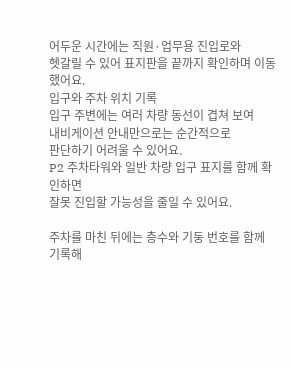어두운 시간에는 직원·업무용 진입로와
헷갈릴 수 있어 표지판을 끝까지 확인하며 이동했어요.
입구와 주차 위치 기록
입구 주변에는 여러 차량 동선이 겹쳐 보여
내비게이션 안내만으로는 순간적으로
판단하기 어려울 수 있어요.
P2 주차타워와 일반 차량 입구 표지를 함께 확인하면
잘못 진입할 가능성을 줄일 수 있어요.

주차를 마친 뒤에는 층수와 기둥 번호를 함께 기록해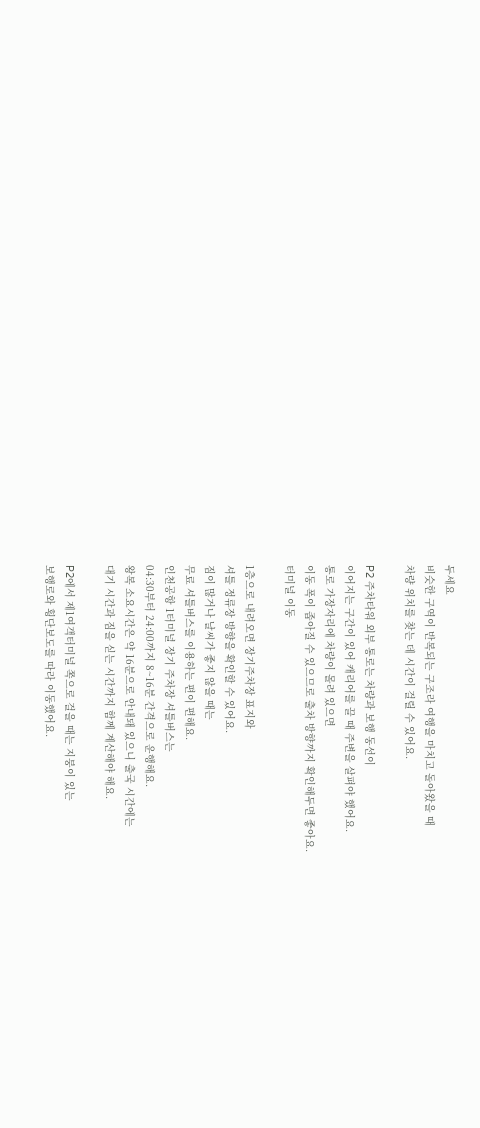두세요
비슷한 구역이 반복되는 구조라 여행을 마치고 돌아왔을 때
차량 위치를 찾는 데 시간이 걸릴 수 있어요.

P2 주차타워 외부 통로는 차량과 보행 동선이
이어지는 구간이 있어 캐리어를 끌 때 주변을 살펴야 했어요.
통로 가장자리에 차량이 몰려 있으면
이동 폭이 좁아질 수 있으므로 출차 방향까지 확인해두면 좋아요.
터미널 이동

1층으로 내려오면 장기주차장 표지와
셔틀 정류장 방향을 확인할 수 있어요.
짐이 많거나 날씨가 좋지 않을 때는
무료 셔틀버스를 이용하는 편이 편해요.
인천공항 1터미널 장기 주차장 셔틀버스는
04:30부터 24:00까지 8~16분 간격으로 운행해요.
왕복 소요시간은 약 16분으로 안내돼 있으니 출국 시간에는
대기 시간과 짐을 싣는 시간까지 함께 계산해야 해요.

P2에서 제1여객터미널 쪽으로 걸을 때는 지붕이 있는
보행로와 횡단보도를 따라 이동했어요.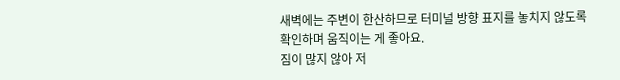새벽에는 주변이 한산하므로 터미널 방향 표지를 놓치지 않도록
확인하며 움직이는 게 좋아요.
짐이 많지 않아 저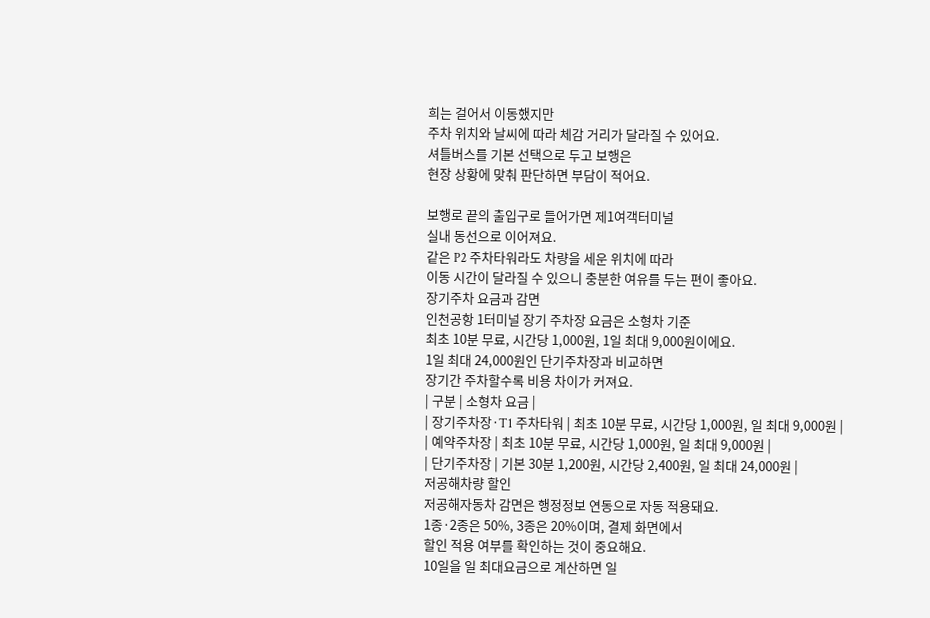희는 걸어서 이동했지만
주차 위치와 날씨에 따라 체감 거리가 달라질 수 있어요.
셔틀버스를 기본 선택으로 두고 보행은
현장 상황에 맞춰 판단하면 부담이 적어요.

보행로 끝의 출입구로 들어가면 제1여객터미널
실내 동선으로 이어져요.
같은 P2 주차타워라도 차량을 세운 위치에 따라
이동 시간이 달라질 수 있으니 충분한 여유를 두는 편이 좋아요.
장기주차 요금과 감면
인천공항 1터미널 장기 주차장 요금은 소형차 기준
최초 10분 무료, 시간당 1,000원, 1일 최대 9,000원이에요.
1일 최대 24,000원인 단기주차장과 비교하면
장기간 주차할수록 비용 차이가 커져요.
| 구분 | 소형차 요금 |
| 장기주차장·T1 주차타워 | 최초 10분 무료, 시간당 1,000원, 일 최대 9,000원 |
| 예약주차장 | 최초 10분 무료, 시간당 1,000원, 일 최대 9,000원 |
| 단기주차장 | 기본 30분 1,200원, 시간당 2,400원, 일 최대 24,000원 |
저공해차량 할인
저공해자동차 감면은 행정정보 연동으로 자동 적용돼요.
1종·2종은 50%, 3종은 20%이며, 결제 화면에서
할인 적용 여부를 확인하는 것이 중요해요.
10일을 일 최대요금으로 계산하면 일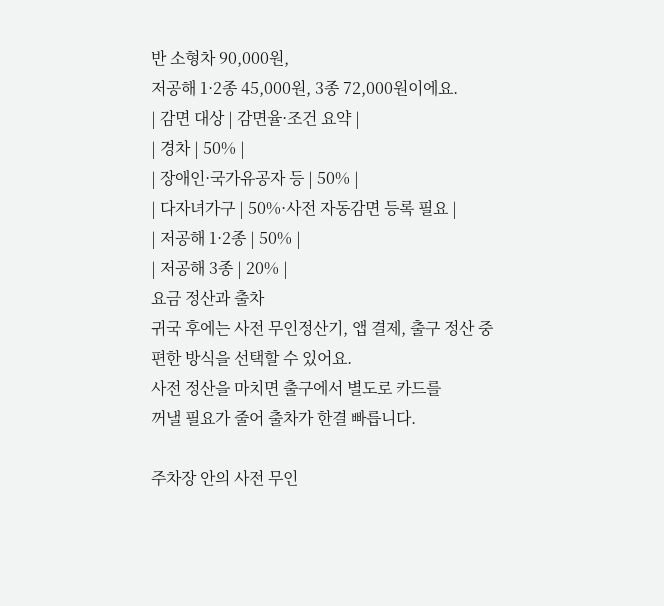반 소형차 90,000원,
저공해 1·2종 45,000원, 3종 72,000원이에요.
| 감면 대상 | 감면율·조건 요약 |
| 경차 | 50% |
| 장애인·국가유공자 등 | 50% |
| 다자녀가구 | 50%·사전 자동감면 등록 필요 |
| 저공해 1·2종 | 50% |
| 저공해 3종 | 20% |
요금 정산과 출차
귀국 후에는 사전 무인정산기, 앱 결제, 출구 정산 중
편한 방식을 선택할 수 있어요.
사전 정산을 마치면 출구에서 별도로 카드를
꺼낼 필요가 줄어 출차가 한결 빠릅니다.

주차장 안의 사전 무인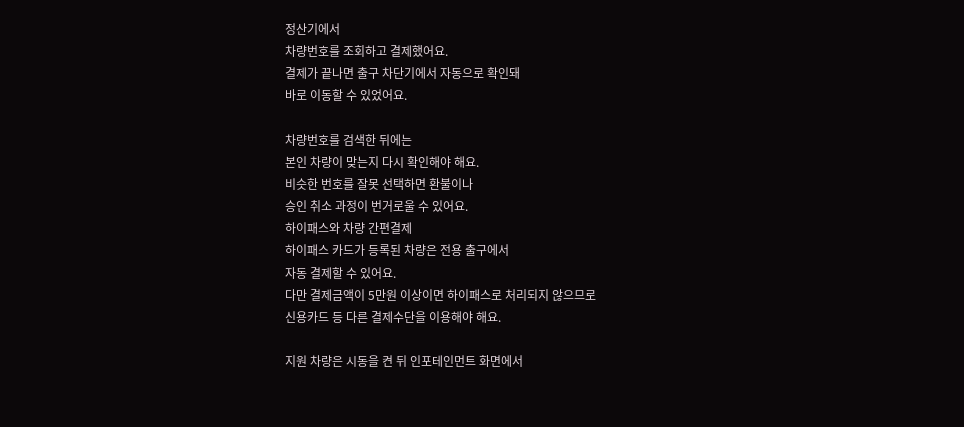정산기에서
차량번호를 조회하고 결제했어요.
결제가 끝나면 출구 차단기에서 자동으로 확인돼
바로 이동할 수 있었어요.

차량번호를 검색한 뒤에는
본인 차량이 맞는지 다시 확인해야 해요.
비슷한 번호를 잘못 선택하면 환불이나
승인 취소 과정이 번거로울 수 있어요.
하이패스와 차량 간편결제
하이패스 카드가 등록된 차량은 전용 출구에서
자동 결제할 수 있어요.
다만 결제금액이 5만원 이상이면 하이패스로 처리되지 않으므로
신용카드 등 다른 결제수단을 이용해야 해요.

지원 차량은 시동을 켠 뒤 인포테인먼트 화면에서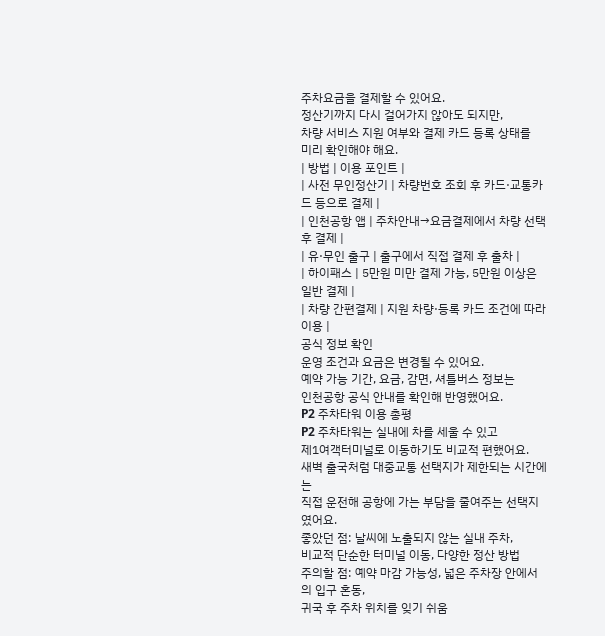주차요금을 결제할 수 있어요.
정산기까지 다시 걸어가지 않아도 되지만,
차량 서비스 지원 여부와 결제 카드 등록 상태를
미리 확인해야 해요.
| 방법 | 이용 포인트 |
| 사전 무인정산기 | 차량번호 조회 후 카드·교통카드 등으로 결제 |
| 인천공항 앱 | 주차안내→요금결제에서 차량 선택 후 결제 |
| 유·무인 출구 | 출구에서 직접 결제 후 출차 |
| 하이패스 | 5만원 미만 결제 가능, 5만원 이상은 일반 결제 |
| 차량 간편결제 | 지원 차량·등록 카드 조건에 따라 이용 |
공식 정보 확인
운영 조건과 요금은 변경될 수 있어요.
예약 가능 기간, 요금, 감면, 셔틀버스 정보는
인천공항 공식 안내를 확인해 반영했어요.
P2 주차타워 이용 총평
P2 주차타워는 실내에 차를 세울 수 있고
제1여객터미널로 이동하기도 비교적 편했어요.
새벽 출국처럼 대중교통 선택지가 제한되는 시간에는
직접 운전해 공항에 가는 부담을 줄여주는 선택지였어요.
좋았던 점: 날씨에 노출되지 않는 실내 주차,
비교적 단순한 터미널 이동, 다양한 정산 방법
주의할 점: 예약 마감 가능성, 넓은 주차장 안에서의 입구 혼동,
귀국 후 주차 위치를 잊기 쉬움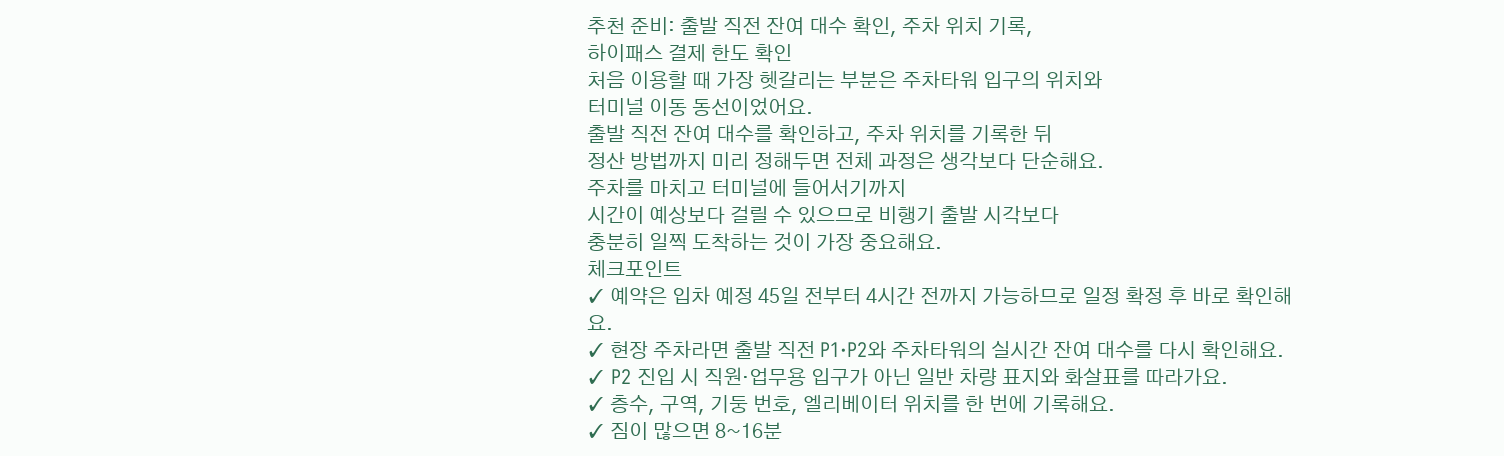추천 준비: 출발 직전 잔여 대수 확인, 주차 위치 기록,
하이패스 결제 한도 확인
처음 이용할 때 가장 헷갈리는 부분은 주차타워 입구의 위치와
터미널 이동 동선이었어요.
출발 직전 잔여 대수를 확인하고, 주차 위치를 기록한 뒤
정산 방법까지 미리 정해두면 전체 과정은 생각보다 단순해요.
주차를 마치고 터미널에 들어서기까지
시간이 예상보다 걸릴 수 있으므로 비행기 출발 시각보다
충분히 일찍 도착하는 것이 가장 중요해요.
체크포인트
✓ 예약은 입차 예정 45일 전부터 4시간 전까지 가능하므로 일정 확정 후 바로 확인해요.
✓ 현장 주차라면 출발 직전 P1·P2와 주차타워의 실시간 잔여 대수를 다시 확인해요.
✓ P2 진입 시 직원·업무용 입구가 아닌 일반 차량 표지와 화살표를 따라가요.
✓ 층수, 구역, 기둥 번호, 엘리베이터 위치를 한 번에 기록해요.
✓ 짐이 많으면 8~16분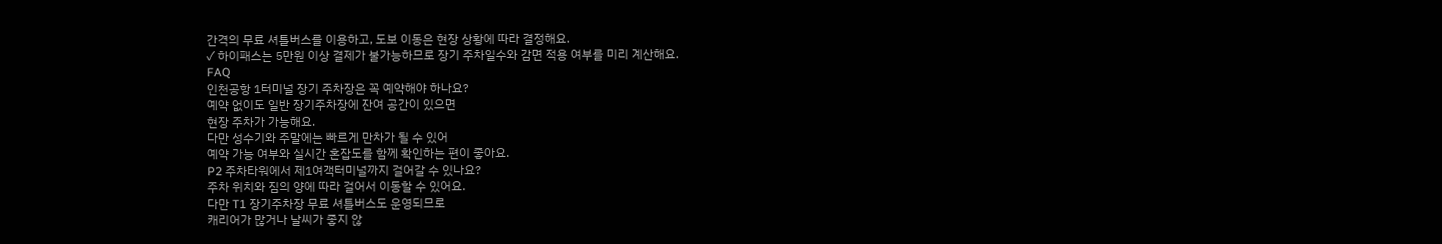간격의 무료 셔틀버스를 이용하고, 도보 이동은 현장 상황에 따라 결정해요.
✓ 하이패스는 5만원 이상 결제가 불가능하므로 장기 주차일수와 감면 적용 여부를 미리 계산해요.
FAQ
인천공항 1터미널 장기 주차장은 꼭 예약해야 하나요?
예약 없이도 일반 장기주차장에 잔여 공간이 있으면
현장 주차가 가능해요.
다만 성수기와 주말에는 빠르게 만차가 될 수 있어
예약 가능 여부와 실시간 혼잡도를 함께 확인하는 편이 좋아요.
P2 주차타워에서 제1여객터미널까지 걸어갈 수 있나요?
주차 위치와 짐의 양에 따라 걸어서 이동할 수 있어요.
다만 T1 장기주차장 무료 셔틀버스도 운영되므로
캐리어가 많거나 날씨가 좋지 않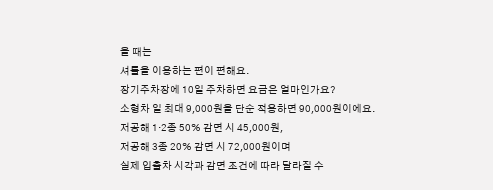을 때는
셔틀을 이용하는 편이 편해요.
장기주차장에 10일 주차하면 요금은 얼마인가요?
소형차 일 최대 9,000원을 단순 적용하면 90,000원이에요.
저공해 1·2종 50% 감면 시 45,000원,
저공해 3종 20% 감면 시 72,000원이며
실제 입출차 시각과 감면 조건에 따라 달라질 수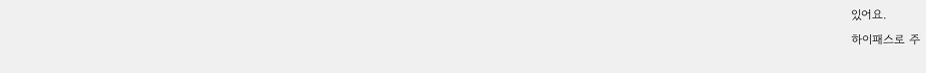있어요.
하이패스로 주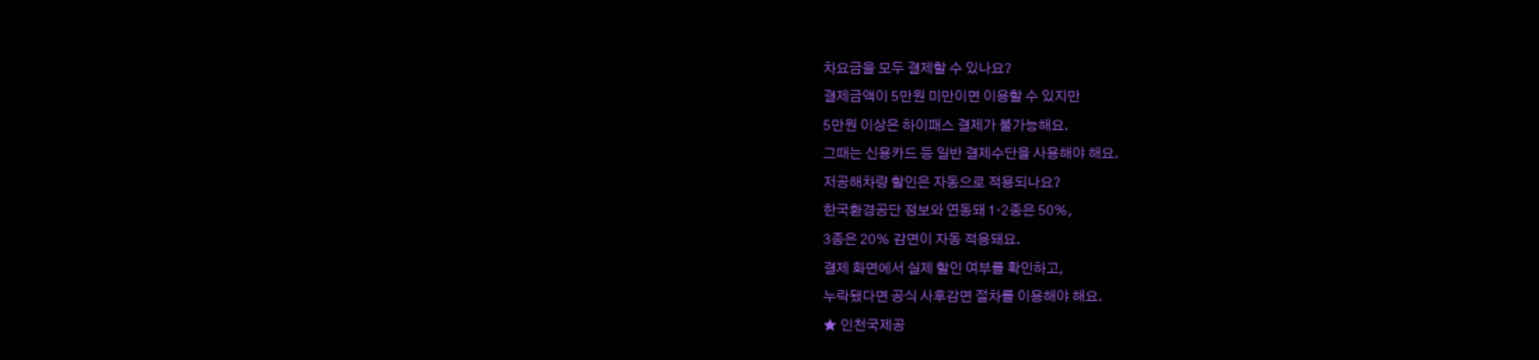차요금을 모두 결제할 수 있나요?
결제금액이 5만원 미만이면 이용할 수 있지만
5만원 이상은 하이패스 결제가 불가능해요.
그때는 신용카드 등 일반 결제수단을 사용해야 해요.
저공해차량 할인은 자동으로 적용되나요?
한국환경공단 정보와 연동돼 1·2종은 50%,
3종은 20% 감면이 자동 적용돼요.
결제 화면에서 실제 할인 여부를 확인하고,
누락됐다면 공식 사후감면 절차를 이용해야 해요.
★ 인천국제공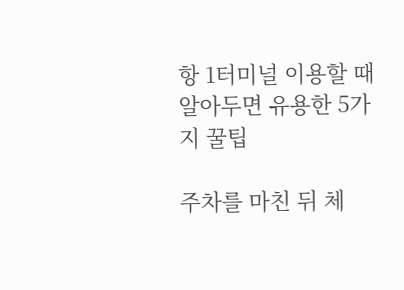항 1터미널 이용할 때 알아두면 유용한 5가지 꿀팁

주차를 마친 뒤 체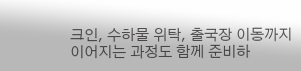크인, 수하물 위탁, 출국장 이동까지
이어지는 과정도 함께 준비하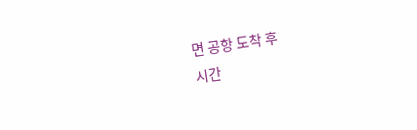면 공항 도착 후
시간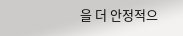을 더 안정적으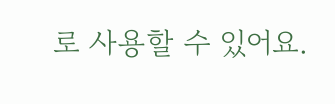로 사용할 수 있어요.